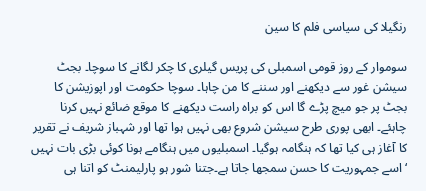رنگیلا کی سیاسی فلم کا سین

سوموار کے روز قومی اسمبلی کی پریس گیلری کا چکر لگانے کا سوچا۔ بجٹ سیشن غور سے دیکھنے اور سننے کا من چاہا۔ سوچا حکومت اور اپوزیشن کا بجٹ پر جو میچ پڑے گا اس کو براہ راست دیکھنے کا موقع ضائع نہیں کرنا چاہئے۔ ابھی پوری طرح سیشن شروع بھی نہیں ہوا تھا اور شہباز شریف نے تقریر کا آغاز ہی کیا تھا کہ ہنگامہ ہوگیا۔ اسمبلیوں میں ہنگامے ہونا کوئی بڑی بات نہیں ‘ اسے جمہوریت کا حسن سمجھا جاتا ہے۔جتنا شور ہو پارلیمنٹ کو اتنا ہی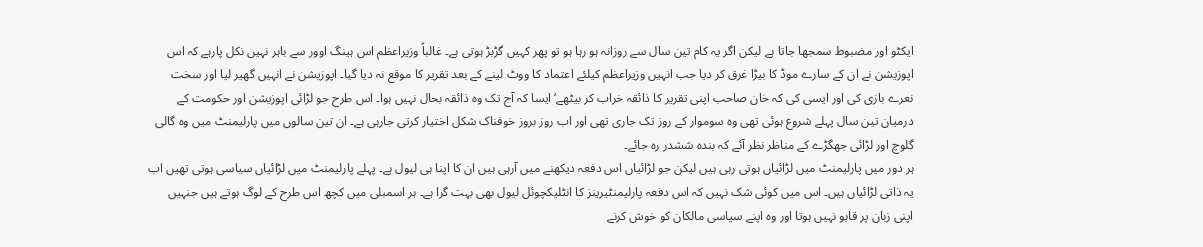ایکٹو اور مضبوط سمجھا جاتا ہے لیکن اگر یہ کام تین سال سے روزانہ ہو رہا ہو تو پھر کہیں گڑبڑ ہوتی ہے۔ غالباً وزیراعظم اس ہینگ اوور سے باہر نہیں نکل پارہے کہ اس اپوزیشن نے ان کے سارے موڈ کا بیڑا غرق کر دیا جب انہیں وزیراعظم کیلئے اعتماد کا ووٹ لینے کے بعد تقریر کا موقع نہ دیا گیا۔ اپوزیشن نے انہیں گھیر لیا اور سخت نعرے بازی کی اور ایسی کی کہ خان صاحب اپنی تقریر کا ذائقہ خراب کر بیٹھے‘ ایسا کہ آج تک وہ ذائقہ بحال نہیں ہوا۔ اس طرح جو لڑائی اپوزیشن اور حکومت کے درمیان تین سال پہلے شروع ہوئی تھی وہ سوموار کے روز تک جاری تھی اور اب روز بروز خوفناک شکل اختیار کرتی جارہی ہے۔ ان تین سالوں میں پارلیمنٹ میں وہ گالی گلوچ اور لڑائی جھگڑے کے مناظر نظر آئے کہ بندہ ششدر رہ جائے۔
ہر دور میں پارلیمنٹ میں لڑائیاں ہوتی رہی ہیں لیکن جو لڑائیاں اس دفعہ دیکھنے میں آرہی ہیں ان کا اپنا ہی لیول ہے۔ پہلے پارلیمنٹ میں لڑائیاں سیاسی ہوتی تھیں اب یہ ذاتی لڑائیاں ہیں۔ اس میں کوئی شک نہیں کہ اس دفعہ پارلیمنٹیرینز کا انٹلیکچوئل لیول بھی بہت گرا ہے۔ ہر اسمبلی میں کچھ اس طرح کے لوگ ہوتے ہیں جنہیں اپنی زبان پر قابو نہیں ہوتا اور وہ اپنے سیاسی مالکان کو خوش کرنے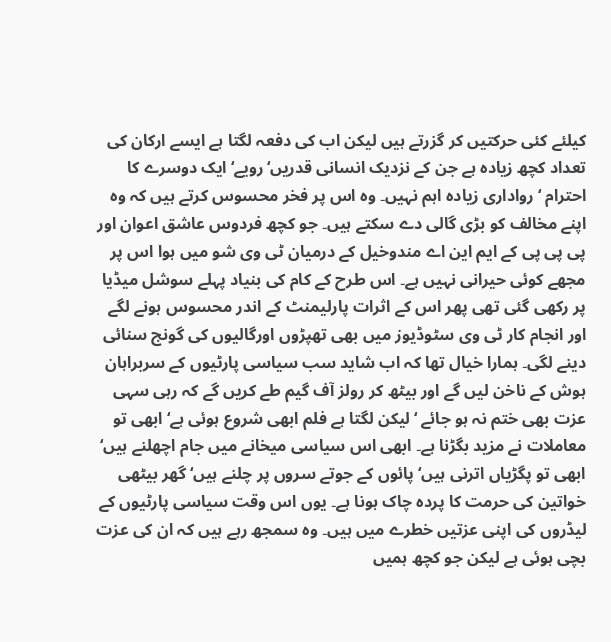کیلئے کئی حرکتیں کر گزرتے ہیں لیکن اب کی دفعہ لگتا ہے ایسے ارکان کی تعداد کچھ زیادہ ہے جن کے نزدیک انسانی قدریں‘ رویے‘ ایک دوسرے کا احترام ‘ رواداری زیادہ اہم نہیں۔ وہ اس پر فخر محسوس کرتے ہیں کہ وہ اپنے مخالف کو بڑی گالی دے سکتے ہیں۔ جو کچھ فردوس عاشق اعوان اور پی پی پی کے ایم این اے مندوخیل کے درمیان ٹی وی شو میں ہوا اس پر مجھے کوئی حیرانی نہیں ہے۔ اس طرح کے کام کی بنیاد پہلے سوشل میڈیا پر رکھی گئی تھی پھر اس کے اثرات پارلیمنٹ کے اندر محسوس ہونے لگے اور انجام کار ٹی وی سٹوڈیوز میں بھی تھپڑوں اورگالیوں کی گونج سنائی دینے لگی۔ ہمارا خیال تھا کہ اب شاید سب سیاسی پارٹیوں کے سربراہان ہوش کے ناخن لیں گے اور بیٹھ کر رولز آف گیم طے کریں گے کہ رہی سہی عزت بھی ختم نہ ہو جائے ‘لیکن لگتا ہے فلم ابھی شروع ہوئی ہے‘ ابھی تو معاملات نے مزید بگڑنا ہے۔ ابھی اس سیاسی میخانے میں جام اچھلنے ہیں‘ ابھی تو پگڑیاں اترنی ہیں‘ پائوں کے جوتے سروں پر چلنے ہیں‘ گھر بیٹھی خواتین کی حرمت کا پردہ چاک ہونا ہے۔ یوں اس وقت سیاسی پارٹیوں کے لیڈروں کی اپنی عزتیں خطرے میں ہیں۔ وہ سمجھ رہے ہیں کہ ان کی عزت بچی ہوئی ہے لیکن جو کچھ ہمیں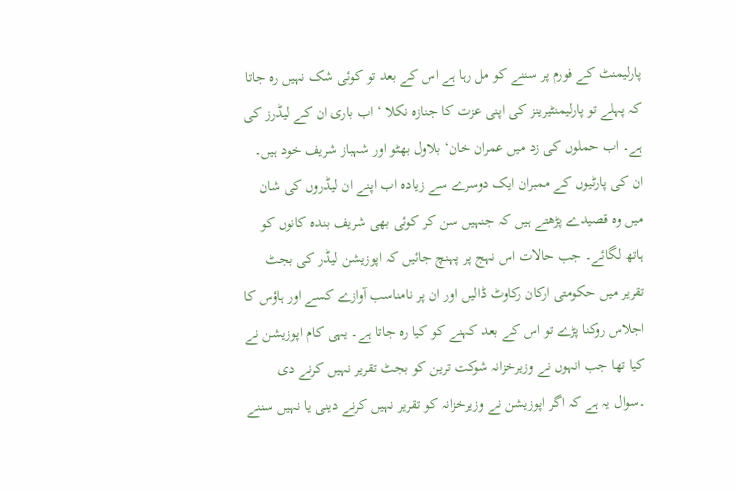پارلیمنٹ کے فورم پر سننے کو مل رہا ہے اس کے بعد تو کوئی شک نہیں رہ جاتا کہ پہلے تو پارلیمنٹیرینز کی اپنی عزت کا جنازہ نکلا ‘ اب باری ان کے لیڈرز کی ہے۔ اب حملوں کی زد میں عمران خان‘ بلاول بھٹو اور شہباز شریف خود ہیں۔ ان کی پارٹیوں کے ممبران ایک دوسرے سے زیادہ اب اپنے ان لیڈروں کی شان میں وہ قصیدے پڑھتے ہیں کہ جنہیں سن کر کوئی بھی شریف بندہ کانوں کو ہاتھ لگائے۔ جب حالات اس نہج پر پہنچ جائیں کہ اپوزیشن لیڈر کی بجٹ تقریر میں حکومتی ارکان رکاوٹ ڈالیں اور ان پر نامناسب آوازے کسے اور ہاؤس کا اجلاس روکنا پڑے تو اس کے بعد کہنے کو کیا رہ جاتا ہے۔ یہی کام اپوزیشن نے کیا تھا جب انہوں نے وزیرخزانہ شوکت ترین کو بجٹ تقریر نہیں کرنے دی ۔سوال یہ ہے کہ اگر اپوزیشن نے وزیرخزانہ کو تقریر نہیں کرنے دینی یا نہیں سننے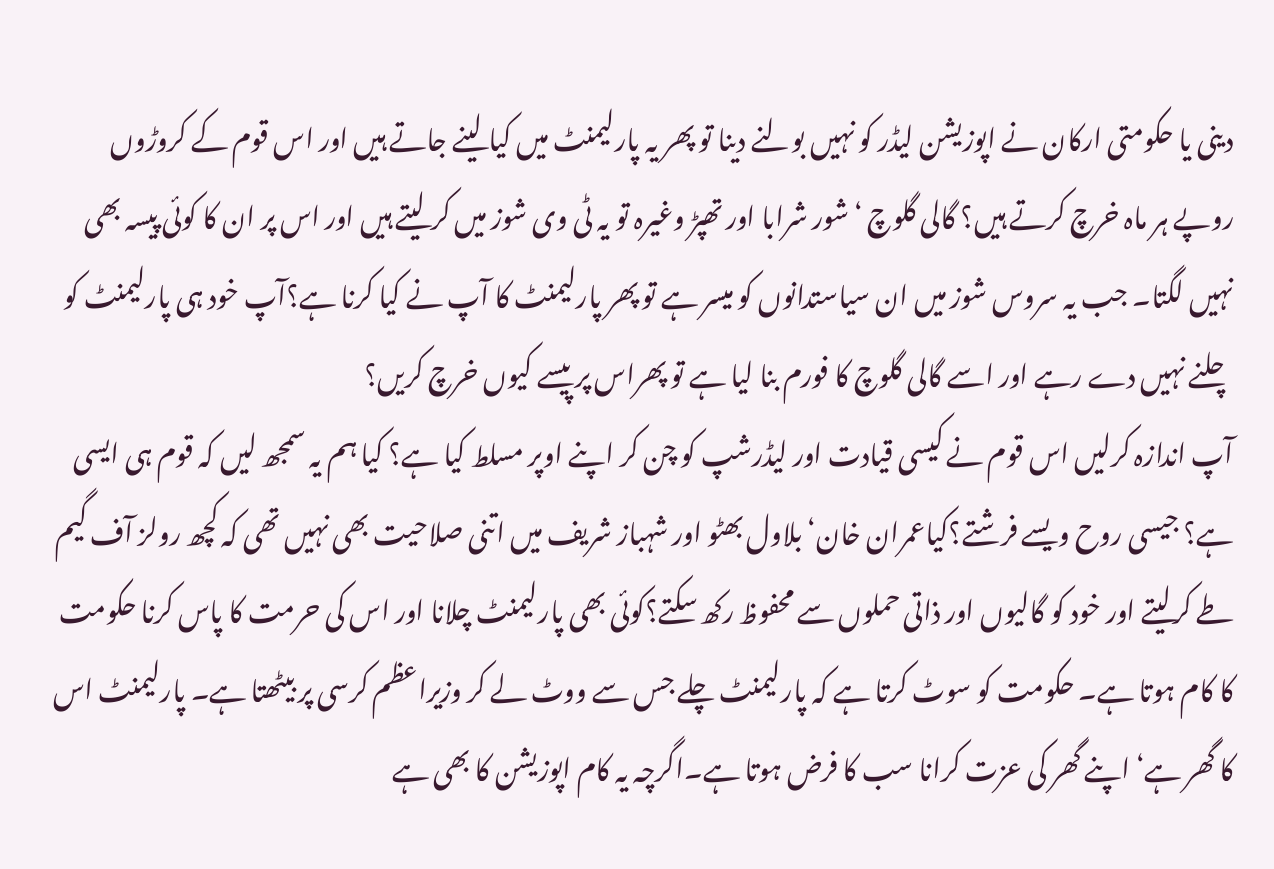دینی یا حکومتی ارکان نے اپوزیشن لیڈر کو نہیں بولنے دینا تو پھر یہ پارلیمنٹ میں کیا لینے جاتے ہیں اور اس قوم کے کروڑوں روپے ہر ماہ خرچ کرتے ہیں؟ گالی گلوچ ‘ شور شرابا اور تھپڑ وغیرہ تو یہ ٹی وی شوز میں کر لیتے ہیں اور اس پر ان کا کوئی پیسہ بھی نہیں لگتا۔ جب یہ سروس شوز میں ان سیاستدانوں کو میسر ہے تو پھر پارلیمنٹ کا آپ نے کیا کرنا ہے؟آپ خود ہی پارلیمنٹ کو چلنے نہیں دے رہے اور اسے گالی گلوچ کا فورم بنا لیا ہے تو پھراس پر پیسے کیوں خرچ کریں؟
آپ اندازہ کرلیں اس قوم نے کیسی قیادت اور لیڈرشپ کو چن کر اپنے اوپر مسلط کیا ہے؟ کیا ہم یہ سمجھ لیں کہ قوم ہی ایسی ہے؟ جیسی روح ویسے فرشتے؟کیاعمران خان‘ بلاول بھٹو اور شہباز شریف میں اتنی صلاحیت بھی نہیں تھی کہ کچھ رولز آف گیم طے کرلیتے اور خود کو گالیوں اور ذاتی حملوں سے محفوظ رکھ سکتے؟کوئی بھی پارلیمنٹ چلانا اور اس کی حرمت کا پاس کرنا حکومت کا کام ہوتا ہے۔ حکومت کو سوٹ کرتا ہے کہ پارلیمنٹ چلے جس سے ووٹ لے کر وزیراعظم کرسی پر بیٹھتا ہے۔ پارلیمنٹ اس کا گھر ہے‘ اپنے گھر کی عزت کرانا سب کا فرض ہوتا ہے۔اگرچہ یہ کام اپوزیشن کا بھی ہے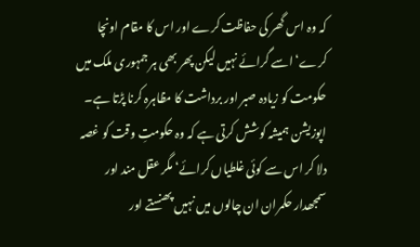کہ وہ اس گھر کی حفاظت کرے اور اس کا مقام اونچا کرے‘ اسے گرائے نہیں لیکن پھر بھی ہر جمہوری ملک میں حکومت کو زیادہ صبر اور برداشت کا مظاہرہ کرنا پڑتا ہے۔ اپوزیشن ہمیشہ کوشش کرتی ہے کہ وہ حکومتِ وقت کو غصہ دلا کر اس سے کوئی غلطیاں کرائے‘ مگر عقل مند اور سمجھدار حکمران ان چالوں میں نہیں پھنستے اور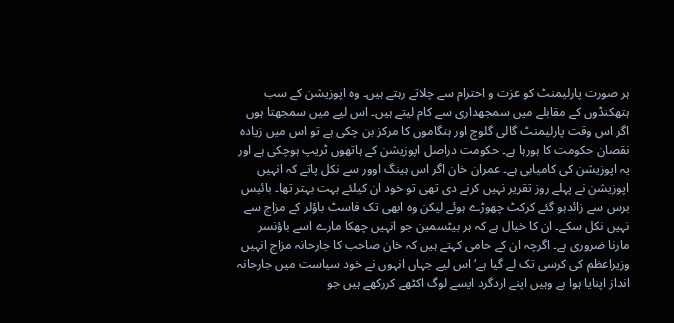ہر صورت پارلیمنٹ کو عزت و احترام سے چلاتے رہتے ہیں۔ وہ اپوزیشن کے سب ہتھکنڈوں کے مقابلے میں سمجھداری سے کام لیتے ہیں۔ اس لیے میں سمجھتا ہوں اگر اس وقت پارلیمنٹ گالی گلوچ اور ہنگاموں کا مرکز بن چکی ہے تو اس میں زیادہ نقصان حکومت کا ہورہا ہے۔ حکومت دراصل اپوزیشن کے ہاتھوں ٹریپ ہوچکی ہے اور یہ اپوزیشن کی کامیابی ہے۔ عمران خان اگر اس ہینگ اوور سے نکل پاتے کہ انہیں اپوزیشن نے پہلے روز تقریر نہیں کرنے دی تھی تو خود ان کیلئے بہت بہتر تھا۔ بائیس برس سے زائدہو گئے کرکٹ چھوڑے ہوئے لیکن وہ ابھی تک فاسٹ باؤلر کے مزاج سے نہیں نکل سکے۔ ان کا خیال ہے کہ ہر بیٹسمین جو انہیں چھکا مارے اسے باؤنسر مارنا ضروری ہے۔ اگرچہ ان کے حامی کہتے ہیں کہ خان صاحب کا جارحانہ مزاج انہیں وزیراعظم کی کرسی تک لے گیا ہے‘ اس لیے جہاں انہوں نے خود سیاست میں جارحانہ انداز اپنایا ہوا ہے وہیں اپنے اردگرد ایسے لوگ اکٹھے کررکھے ہیں جو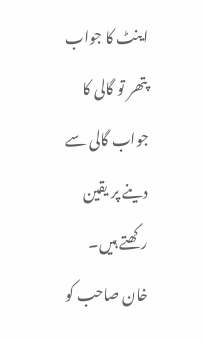اینٹ کا جواب پتھر تو گالی کا جواب گالی سے دینے پر یقین رکھتے ہیں۔ خان صاحب کو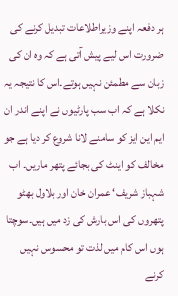ہر دفعہ اپنے وزیراطلاعات تبدیل کرنے کی ضرورت اس لیے پیش آتی ہے کہ وہ ان کی زبان سے مطمئن نہیں ہوتے۔اس کا نتیجہ یہ نکلا ہے کہ اب سب پارٹیوں نے اپنے اندر ان ایم این ایز کو سامنے لانا شروع کر دیا ہے جو مخالف کو اینٹ کی بجائے پتھر ماریں۔ اب شہباز شریف‘ عمران خان اور بلاول بھٹو پتھروں کی اس بارش کی زد میں ہیں۔سوچتا ہوں اس کام میں لذت تو محسوس نہیں کرنے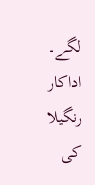لگے۔
اداکار رنگیلا کی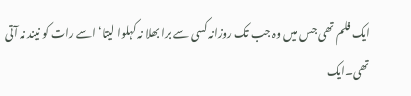ایک فلم تھی جس میں وہ جب تک روزانہ کسی سے برا بھلا نہ کہلوا لیتا‘ اسے رات کو نیند نہ آتی تھی۔ایک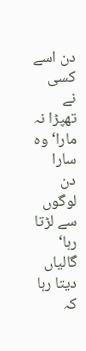دن اسے کسی نے تھپڑا نہ مارا‘ وہ سارا دن لوگوں سے لڑتا رہا‘ گالیاں دیتا رہا کہ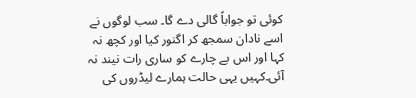کوئی تو جواباً گالی دے گا۔ سب لوگوں نے اسے نادان سمجھ کر اگنور کیا اور کچھ نہ کہا اور اس بے چارے کو ساری رات نیند نہ آئی۔کہیں یہی حالت ہمارے لیڈروں کی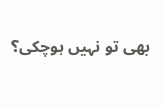بھی تو نہیں ہوچکی؟